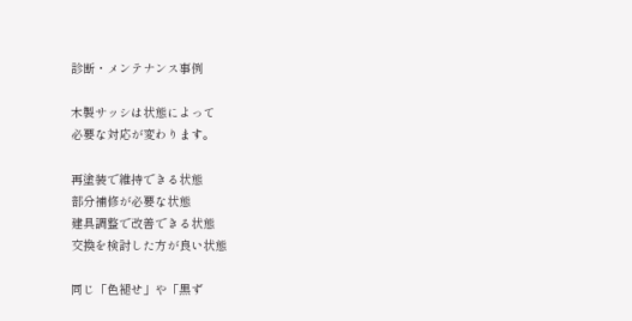診断・メンテナンス事例

木製サッシは状態によって
必要な対応が変わります。

再塗装で維持できる状態
部分補修が必要な状態
建具調整で改善できる状態
交換を検討した方が良い状態

同じ「色褪せ」や「黒ず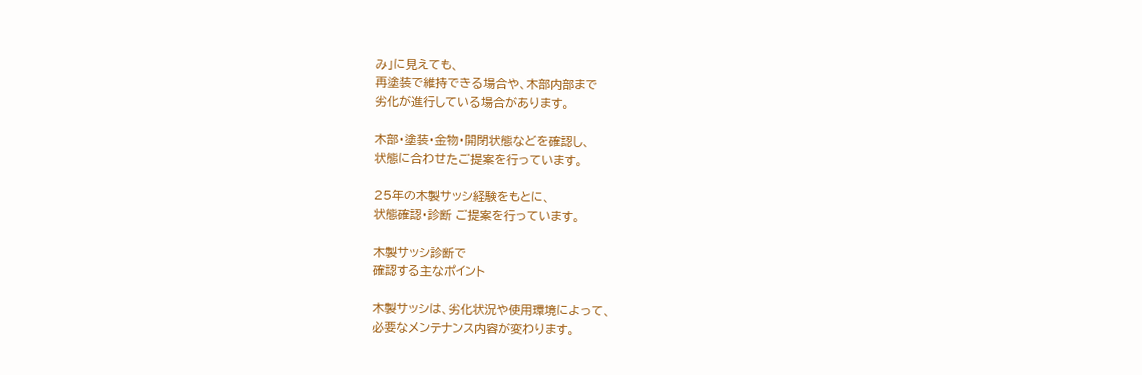み」に見えても、
再塗装で維持できる場合や、木部内部まで
劣化が進行している場合があります。

木部・塗装・金物・開閉状態などを確認し、
状態に合わせたご提案を行っています。

25年の木製サッシ経験をもとに、
状態確認・診断 ご提案を行っています。

木製サッシ診断で
確認する主なポイント

木製サッシは、劣化状況や使用環境によって、
必要なメンテナンス内容が変わります。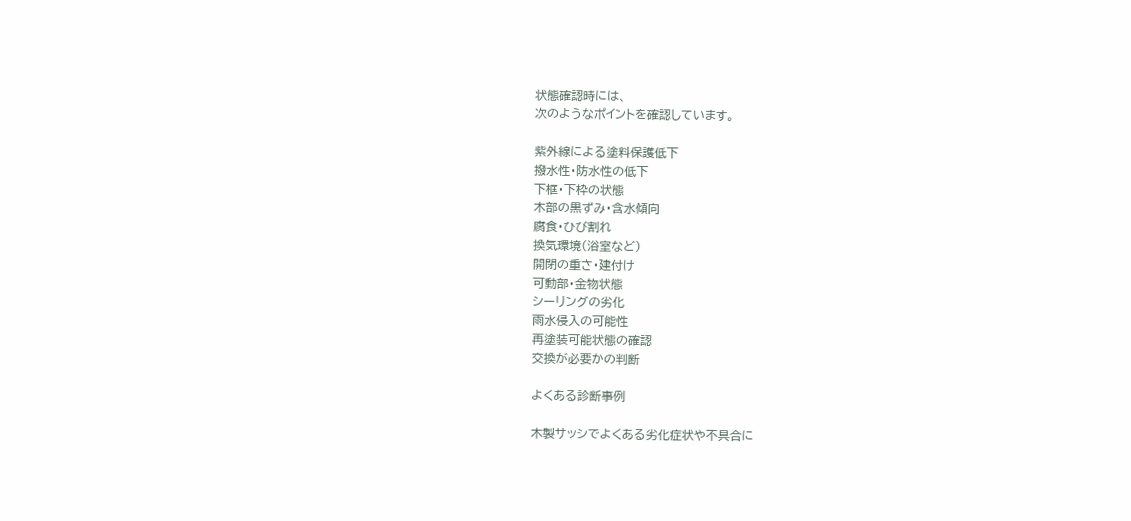状態確認時には、
次のようなポイントを確認しています。

紫外線による塗料保護低下
撥水性・防水性の低下
下框・下枠の状態
木部の黒ずみ・含水傾向
腐食・ひび割れ
換気環境(浴室など)
開閉の重さ・建付け
可動部・金物状態
シーリングの劣化
雨水侵入の可能性
再塗装可能状態の確認
交換が必要かの判断

よくある診断事例

木製サッシでよくある劣化症状や不具合に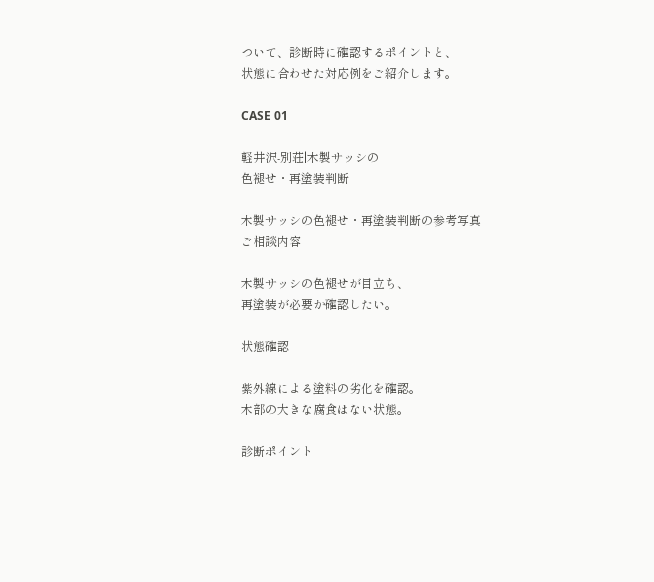ついて、診断時に確認するポイントと、
状態に合わせた対応例をご紹介します。

CASE 01

軽井沢-別荘|木製サッシの
色褪せ・再塗装判断

木製サッシの色褪せ・再塗装判断の参考写真
ご相談内容

木製サッシの色褪せが目立ち、
再塗装が必要か確認したい。

状態確認

紫外線による塗料の劣化を確認。
木部の大きな腐食はない状態。

診断ポイント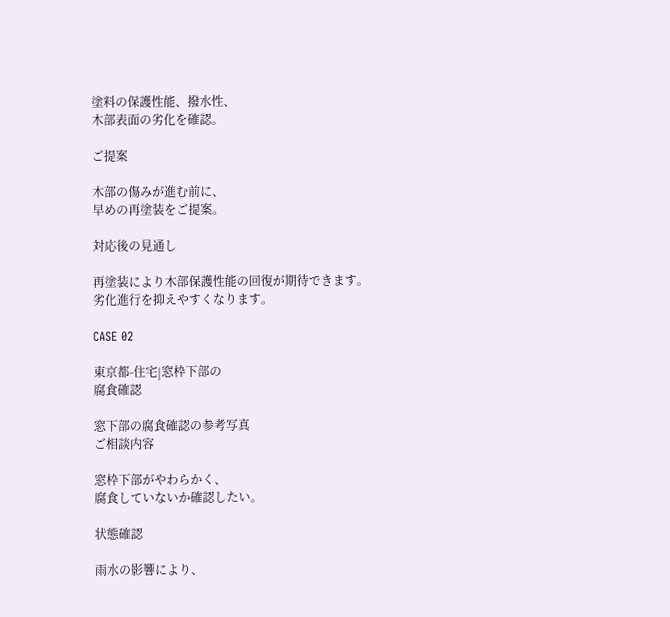塗料の保護性能、撥水性、
木部表面の劣化を確認。

ご提案

木部の傷みが進む前に、
早めの再塗装をご提案。

対応後の見通し

再塗装により木部保護性能の回復が期待できます。
劣化進行を抑えやすくなります。

CASE 02

東京都-住宅|窓枠下部の
腐食確認

窓下部の腐食確認の参考写真
ご相談内容

窓枠下部がやわらかく、
腐食していないか確認したい。

状態確認

雨水の影響により、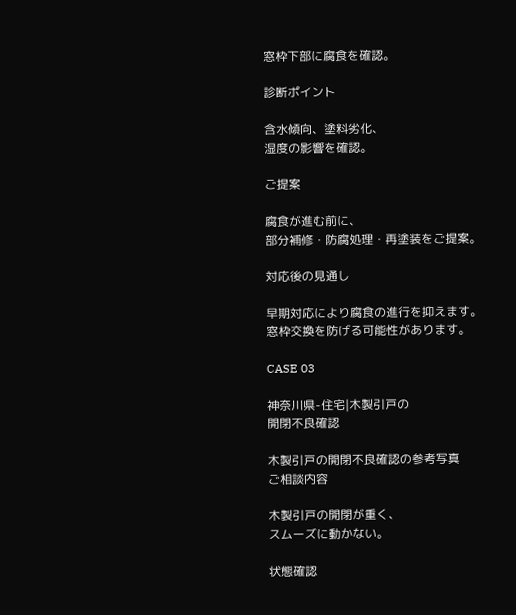窓枠下部に腐食を確認。

診断ポイント

含水傾向、塗料劣化、
湿度の影響を確認。

ご提案

腐食が進む前に、
部分補修・防腐処理・再塗装をご提案。

対応後の見通し

早期対応により腐食の進行を抑えます。
窓枠交換を防げる可能性があります。

CASE 03

神奈川県-住宅|木製引戸の
開閉不良確認

木製引戸の開閉不良確認の参考写真
ご相談内容

木製引戸の開閉が重く、
スムーズに動かない。

状態確認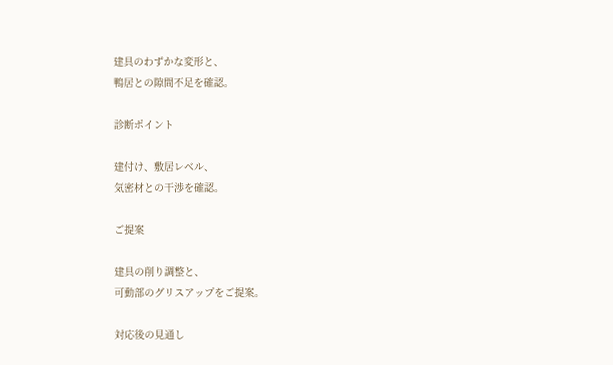建具のわずかな変形と、
鴨居との隙間不足を確認。

診断ポイント

建付け、敷居レベル、
気密材との干渉を確認。

ご提案

建具の削り調整と、
可動部のグリスアップをご提案。

対応後の見通し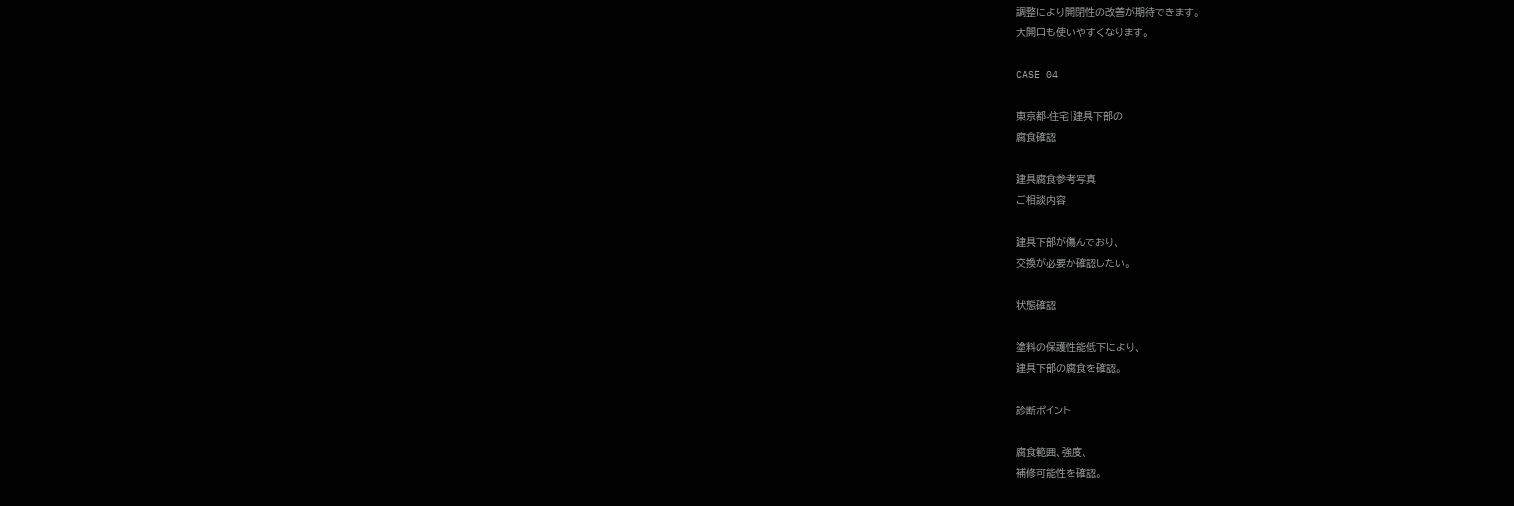調整により開閉性の改善が期待できます。
大開口も使いやすくなります。

CASE 04

東京都-住宅|建具下部の
腐食確認

建具腐食参考写真
ご相談内容

建具下部が傷んでおり、
交換が必要か確認したい。

状態確認

塗料の保護性能低下により、
建具下部の腐食を確認。

診断ポイント

腐食範囲、強度、
補修可能性を確認。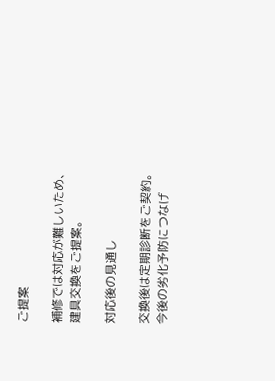ご提案

補修では対応が難しいため、
建具交換をご提案。

対応後の見通し

交換後は定期診断をご契約。
今後の劣化予防につなげ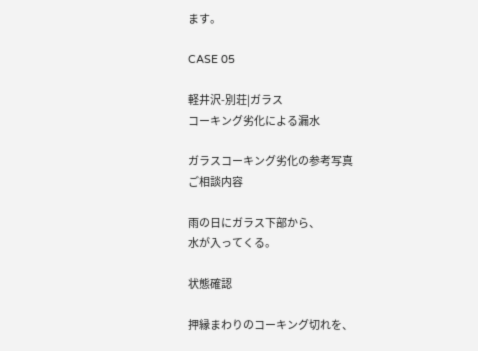ます。

CASE 05

軽井沢-別荘|ガラス
コーキング劣化による漏水

ガラスコーキング劣化の参考写真
ご相談内容

雨の日にガラス下部から、
水が入ってくる。

状態確認

押縁まわりのコーキング切れを、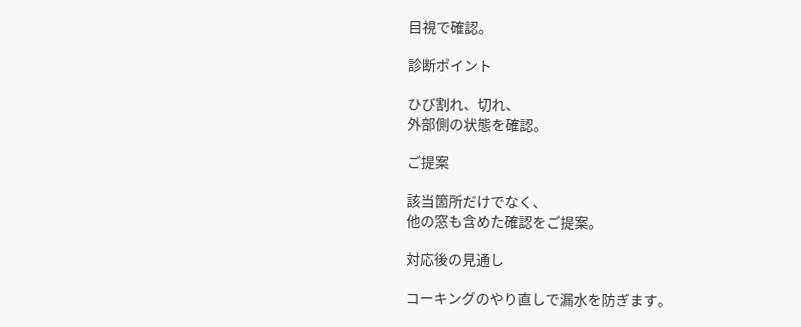目視で確認。

診断ポイント

ひび割れ、切れ、
外部側の状態を確認。

ご提案

該当箇所だけでなく、
他の窓も含めた確認をご提案。

対応後の見通し

コーキングのやり直しで漏水を防ぎます。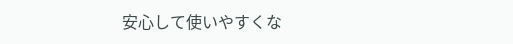安心して使いやすくな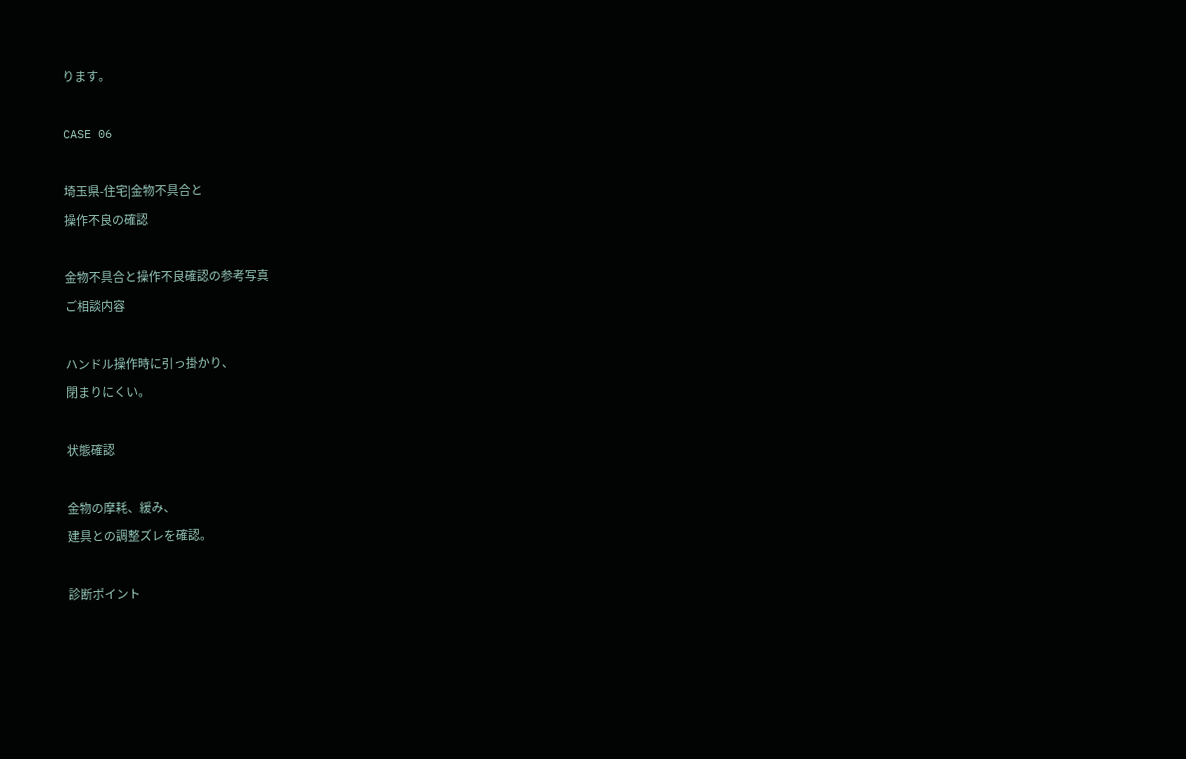ります。

CASE 06

埼玉県-住宅|金物不具合と
操作不良の確認

金物不具合と操作不良確認の参考写真
ご相談内容

ハンドル操作時に引っ掛かり、
閉まりにくい。

状態確認

金物の摩耗、緩み、
建具との調整ズレを確認。

診断ポイント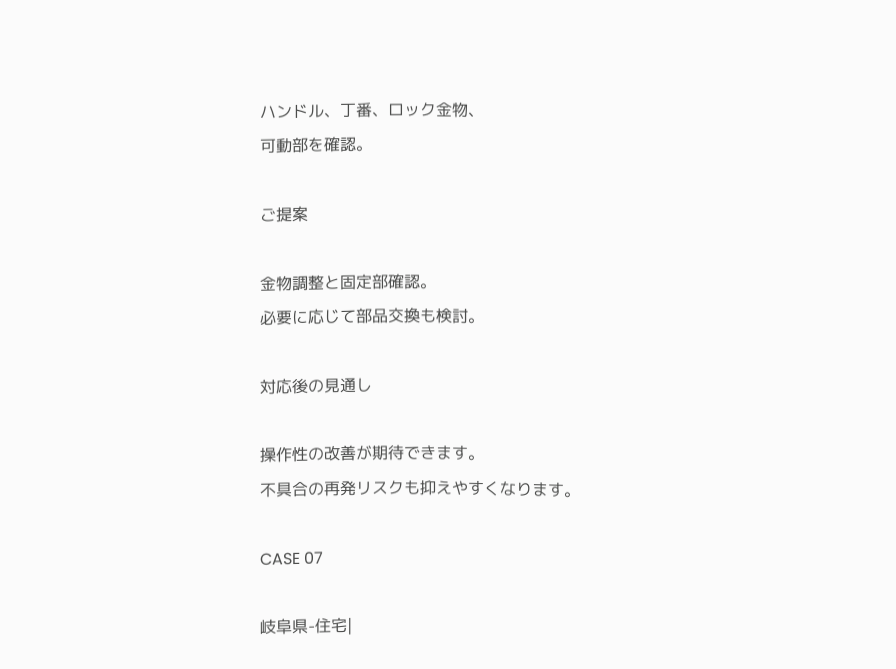ハンドル、丁番、ロック金物、
可動部を確認。

ご提案

金物調整と固定部確認。
必要に応じて部品交換も検討。

対応後の見通し

操作性の改善が期待できます。
不具合の再発リスクも抑えやすくなります。

CASE 07

岐阜県-住宅|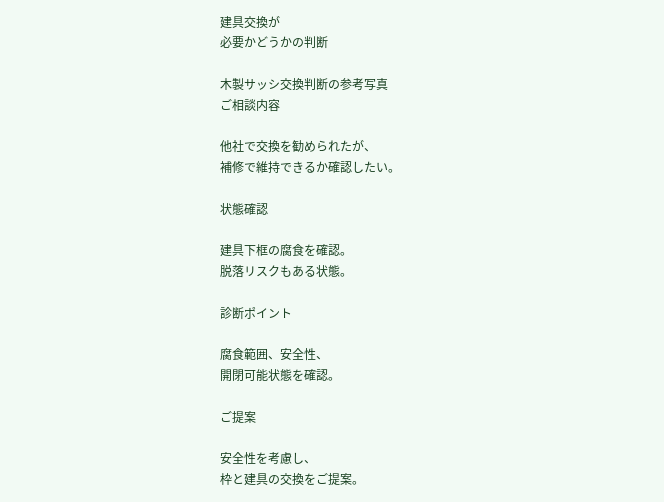建具交換が
必要かどうかの判断

木製サッシ交換判断の参考写真
ご相談内容

他社で交換を勧められたが、
補修で維持できるか確認したい。

状態確認

建具下框の腐食を確認。
脱落リスクもある状態。

診断ポイント

腐食範囲、安全性、
開閉可能状態を確認。

ご提案

安全性を考慮し、
枠と建具の交換をご提案。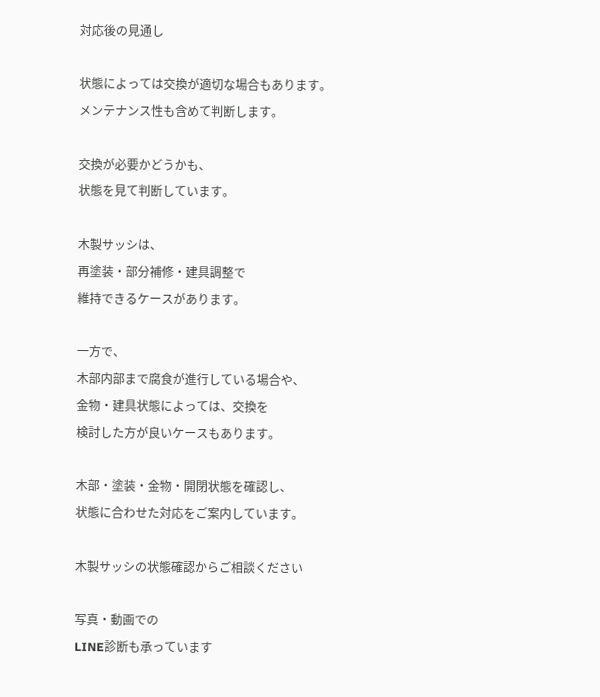対応後の見通し

状態によっては交換が適切な場合もあります。
メンテナンス性も含めて判断します。

交換が必要かどうかも、
状態を見て判断しています。

木製サッシは、
再塗装・部分補修・建具調整で
維持できるケースがあります。

一方で、
木部内部まで腐食が進行している場合や、
金物・建具状態によっては、交換を
検討した方が良いケースもあります。

木部・塗装・金物・開閉状態を確認し、
状態に合わせた対応をご案内しています。

木製サッシの状態確認からご相談ください

写真・動画での
LINE診断も承っています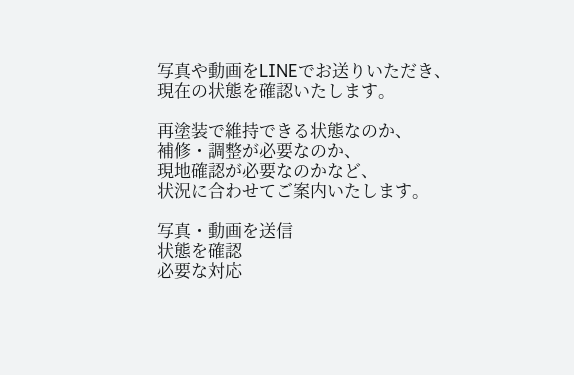写真や動画をLINEでお送りいただき、
現在の状態を確認いたします。

再塗装で維持できる状態なのか、
補修・調整が必要なのか、
現地確認が必要なのかなど、
状況に合わせてご案内いたします。

写真・動画を送信
状態を確認
必要な対応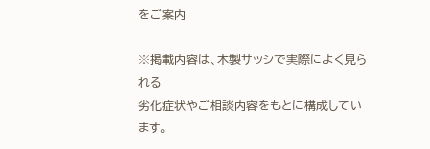をご案内

※掲載内容は、木製サッシで実際によく見られる
劣化症状やご相談内容をもとに構成しています。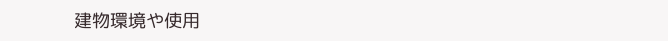建物環境や使用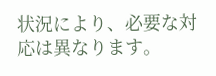状況により、必要な対応は異なります。